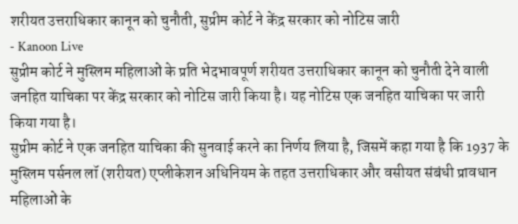शरीयत उत्तराधिकार कानून को चुनौती, सुप्रीम कोर्ट ने केंद्र सरकार को नोटिस जारी
- Kanoon Live
सुप्रीम कोर्ट ने मुस्लिम महिलाओं के प्रति भेदभावपूर्ण शरीयत उत्तराधिकार कानून को चुनौती देने वाली जनहित याचिका पर केंद्र सरकार को नोटिस जारी किया है। यह नोटिस एक जनहित याचिका पर जारी किया गया है।
सुप्रीम कोर्ट ने एक जनहित याचिका की सुनवाई करने का निर्णय लिया है, जिसमें कहा गया है कि 1937 के मुस्लिम पर्सनल लॉ (शरीयत) एप्लीकेशन अधिनियम के तहत उत्तराधिकार और वसीयत संबंधी प्रावधान महिलाओं के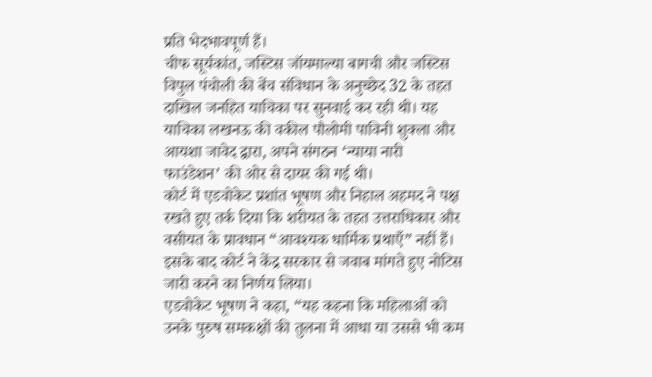प्रति भेदभावपूर्ण हैं।
चीफ सूर्यकांत, जस्टिस जॉयमाल्या बागची और जस्टिस विपुल पंचोली की बेंच संविधान के अनुच्छेद 32 के तहत दाखिल जनहित याचिका पर सुनवाई कर रही थी। यह याचिका लखनऊ की वकील पौलोमी पाविनी शुक्ला और आयशा जावेद द्वारा, अपने संगठन ‘न्याया नारी फाउंडेशन’ की ओर से दायर की गई थी।
कोर्ट में एडवोकेट प्रशांत भूषण और निहाल अहमद ने पक्ष रखते हुए तर्क दिया कि शरीयत के तहत उत्तराधिकार और वसीयत के प्रावधान “आवश्यक धार्मिक प्रथाएँ” नहीं हैं। इसके बाद कोर्ट ने केंद्र सरकार से जवाब मांगते हुए नोटिस जारी करने का निर्णय लिया।
एडवोकेट भूषण ने कहा, “यह कहना कि महिलाओं को उनके पुरुष समकक्षों की तुलना में आधा या उससे भी कम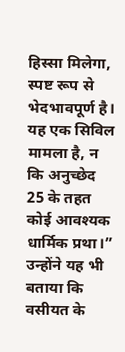हिस्सा मिलेगा, स्पष्ट रूप से भेदभावपूर्ण है। यह एक सिविल मामला है, न कि अनुच्छेद 25 के तहत कोई आवश्यक धार्मिक प्रथा।”
उन्होंने यह भी बताया कि वसीयत के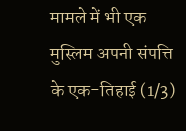मामले में भी एक मुस्लिम अपनी संपत्ति के एक-तिहाई (1/3)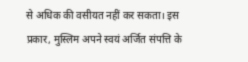से अधिक की वसीयत नहीं कर सकता। इस प्रकार, मुस्लिम अपने स्वयं अर्जित संपत्ति के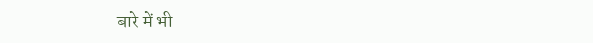बारे में भी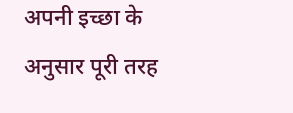अपनी इच्छा के अनुसार पूरी तरह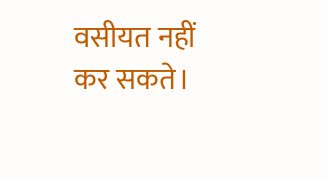वसीयत नहीं कर सकते।